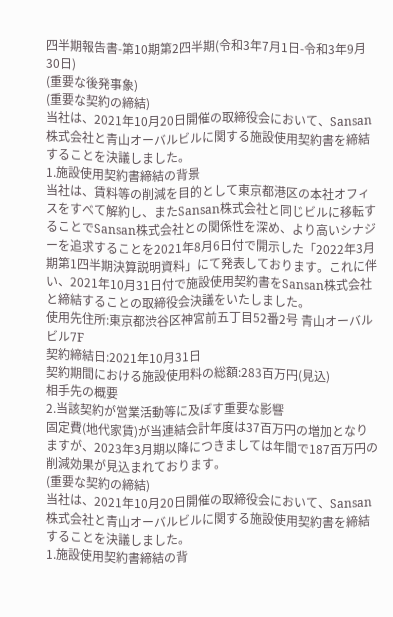四半期報告書-第10期第2四半期(令和3年7月1日-令和3年9月30日)
(重要な後発事象)
(重要な契約の締結)
当社は、2021年10月20日開催の取締役会において、Sansan株式会社と青山オーバルビルに関する施設使用契約書を締結することを決議しました。
1.施設使用契約書締結の背景
当社は、賃料等の削減を目的として東京都港区の本社オフィスをすべて解約し、またSansan株式会社と同じビルに移転することでSansan株式会社との関係性を深め、より高いシナジーを追求することを2021年8月6日付で開示した「2022年3月期第1四半期決算説明資料」にて発表しております。これに伴い、2021年10月31日付で施設使用契約書をSansan株式会社と締結することの取締役会決議をいたしました。
使用先住所:東京都渋谷区神宮前五丁目52番2号 青山オーバルビル7F
契約締結日:2021年10月31日
契約期間における施設使用料の総額:283百万円(見込)
相手先の概要
2.当該契約が営業活動等に及ぼす重要な影響
固定費(地代家賃)が当連結会計年度は37百万円の増加となりますが、2023年3月期以降につきましては年間で187百万円の削減効果が見込まれております。
(重要な契約の締結)
当社は、2021年10月20日開催の取締役会において、Sansan株式会社と青山オーバルビルに関する施設使用契約書を締結することを決議しました。
1.施設使用契約書締結の背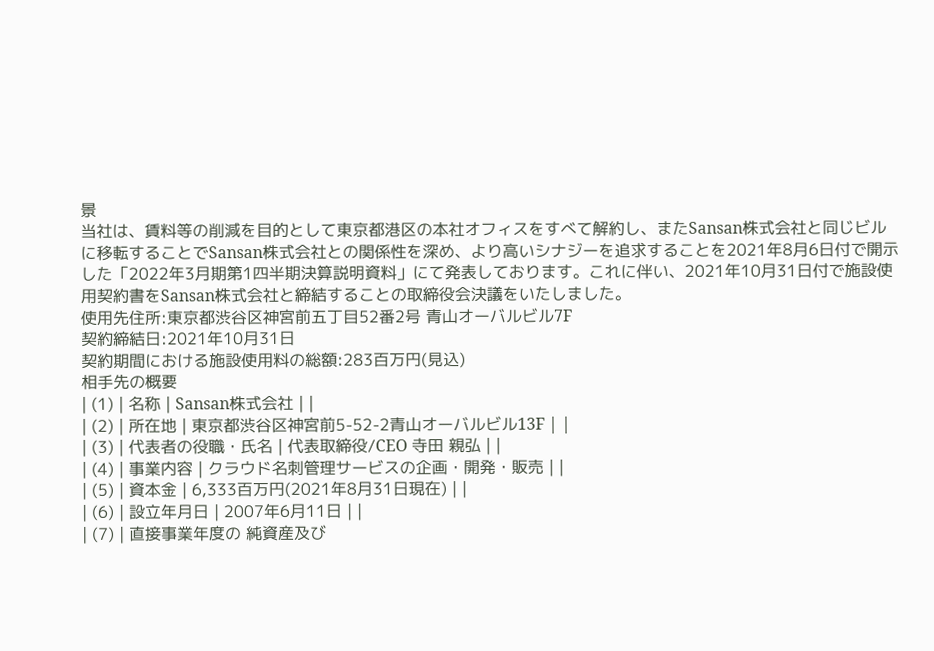景
当社は、賃料等の削減を目的として東京都港区の本社オフィスをすべて解約し、またSansan株式会社と同じビルに移転することでSansan株式会社との関係性を深め、より高いシナジーを追求することを2021年8月6日付で開示した「2022年3月期第1四半期決算説明資料」にて発表しております。これに伴い、2021年10月31日付で施設使用契約書をSansan株式会社と締結することの取締役会決議をいたしました。
使用先住所:東京都渋谷区神宮前五丁目52番2号 青山オーバルビル7F
契約締結日:2021年10月31日
契約期間における施設使用料の総額:283百万円(見込)
相手先の概要
| (1) | 名称 | Sansan株式会社 | |
| (2) | 所在地 | 東京都渋谷区神宮前5-52-2青山オーバルビル13F | |
| (3) | 代表者の役職・氏名 | 代表取締役/CEO 寺田 親弘 | |
| (4) | 事業内容 | クラウド名刺管理サービスの企画・開発・販売 | |
| (5) | 資本金 | 6,333百万円(2021年8月31日現在) | |
| (6) | 設立年月日 | 2007年6月11日 | |
| (7) | 直接事業年度の 純資産及び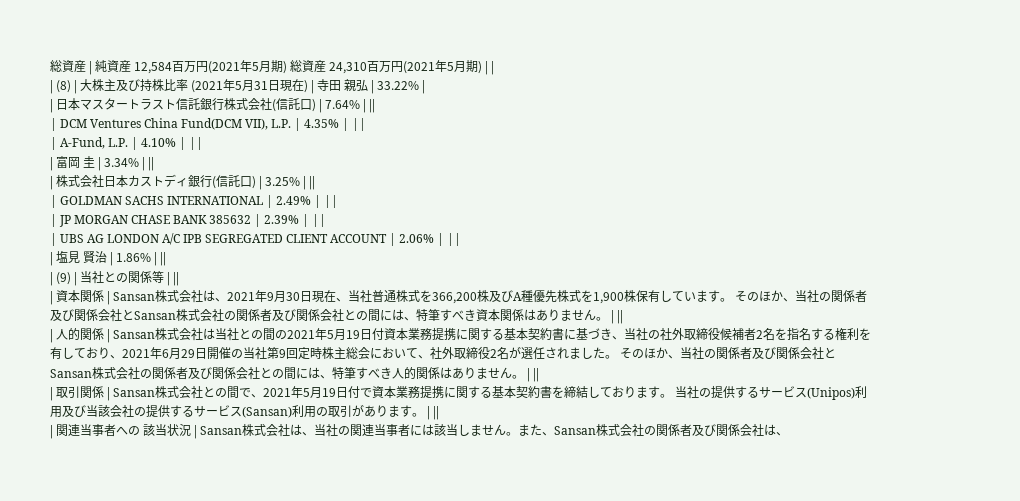総資産 | 純資産 12,584百万円(2021年5月期) 総資産 24,310百万円(2021年5月期) | |
| (8) | 大株主及び持株比率 (2021年5月31日現在) | 寺田 親弘 | 33.22% |
| 日本マスタートラスト信託銀行株式会社(信託口) | 7.64% | ||
| DCM Ventures China Fund(DCM VII), L.P. | 4.35% | ||
| A-Fund, L.P. | 4.10% | ||
| 富岡 圭 | 3.34% | ||
| 株式会社日本カストディ銀行(信託口) | 3.25% | ||
| GOLDMAN SACHS INTERNATIONAL | 2.49% | ||
| JP MORGAN CHASE BANK 385632 | 2.39% | ||
| UBS AG LONDON A/C IPB SEGREGATED CLIENT ACCOUNT | 2.06% | ||
| 塩見 賢治 | 1.86% | ||
| (9) | 当社との関係等 | ||
| 資本関係 | Sansan株式会社は、2021年9月30日現在、当社普通株式を366,200株及びA種優先株式を1,900株保有しています。 そのほか、当社の関係者及び関係会社とSansan株式会社の関係者及び関係会社との間には、特筆すべき資本関係はありません。 | ||
| 人的関係 | Sansan株式会社は当社との間の2021年5月19日付資本業務提携に関する基本契約書に基づき、当社の社外取締役候補者2名を指名する権利を有しており、2021年6月29日開催の当社第9回定時株主総会において、社外取締役2名が選任されました。 そのほか、当社の関係者及び関係会社とSansan株式会社の関係者及び関係会社との間には、特筆すべき人的関係はありません。 | ||
| 取引関係 | Sansan株式会社との間で、2021年5月19日付で資本業務提携に関する基本契約書を締結しております。 当社の提供するサービス(Unipos)利用及び当該会社の提供するサービス(Sansan)利用の取引があります。 | ||
| 関連当事者への 該当状況 | Sansan株式会社は、当社の関連当事者には該当しません。また、Sansan株式会社の関係者及び関係会社は、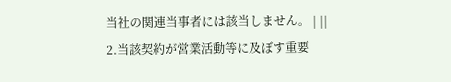当社の関連当事者には該当しません。 | ||
2.当該契約が営業活動等に及ぼす重要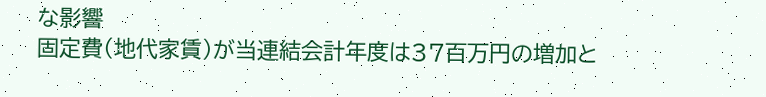な影響
固定費(地代家賃)が当連結会計年度は37百万円の増加と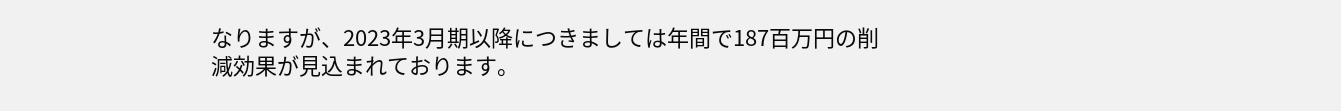なりますが、2023年3月期以降につきましては年間で187百万円の削減効果が見込まれております。